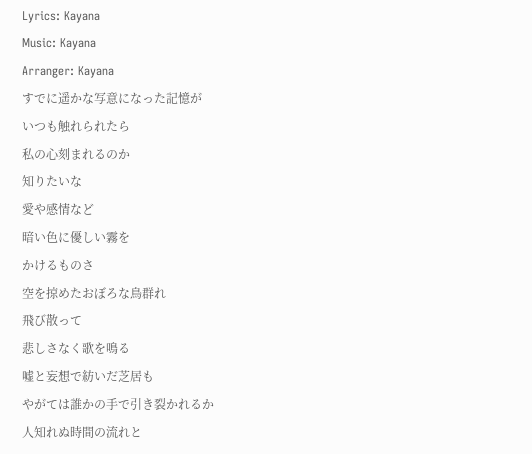Lyrics: Kayana
Music: Kayana
Arranger: Kayana
すでに遥かな写意になった記憶が
いつも触れられたら
私の心刻まれるのか
知りたいな
愛や感情など
暗い色に優しい霧を
かけるものさ
空を掠めたおぼろな鳥群れ
飛び散って
悲しさなく歌を鳴る
嘘と妄想で紡いだ芝居も
やがては誰かの手で引き裂かれるか
人知れぬ時間の流れと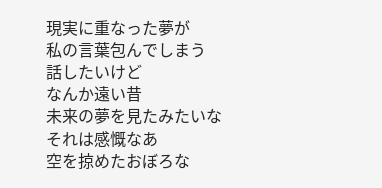現実に重なった夢が
私の言葉包んでしまう
話したいけど
なんか遠い昔
未来の夢を見たみたいな
それは感慨なあ
空を掠めたおぼろな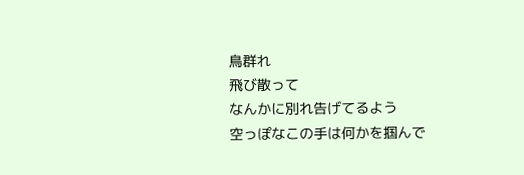鳥群れ
飛び散って
なんかに別れ告げてるよう
空っぽなこの手は何かを掴んで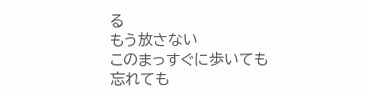る
もう放さない
このまっすぐに歩いても
忘れても